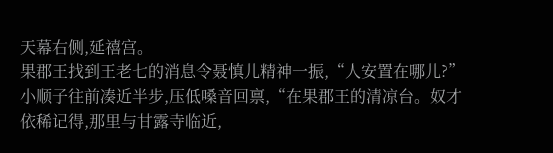天幕右侧,延禧宫。
果郡王找到王老七的消息令聂慎儿精神一振,“人安置在哪儿?”
小顺子往前凑近半步,压低嗓音回禀,“在果郡王的清凉台。奴才依稀记得,那里与甘露寺临近,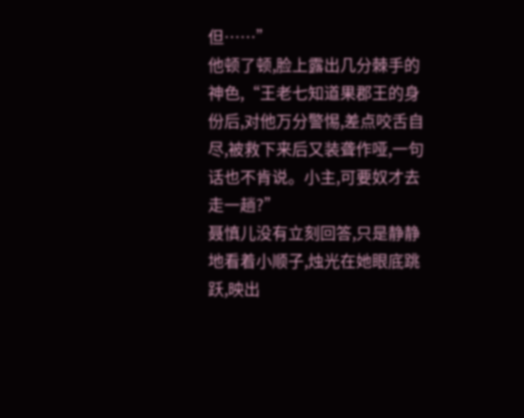但……”
他顿了顿,脸上露出几分棘手的神色,“王老七知道果郡王的身份后,对他万分警惕,差点咬舌自尽,被救下来后又装聋作哑,一句话也不肯说。小主,可要奴才去走一趟?”
聂慎儿没有立刻回答,只是静静地看着小顺子,烛光在她眼底跳跃,映出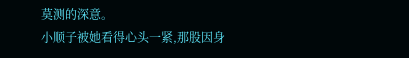莫测的深意。
小顺子被她看得心头一紧,那股因身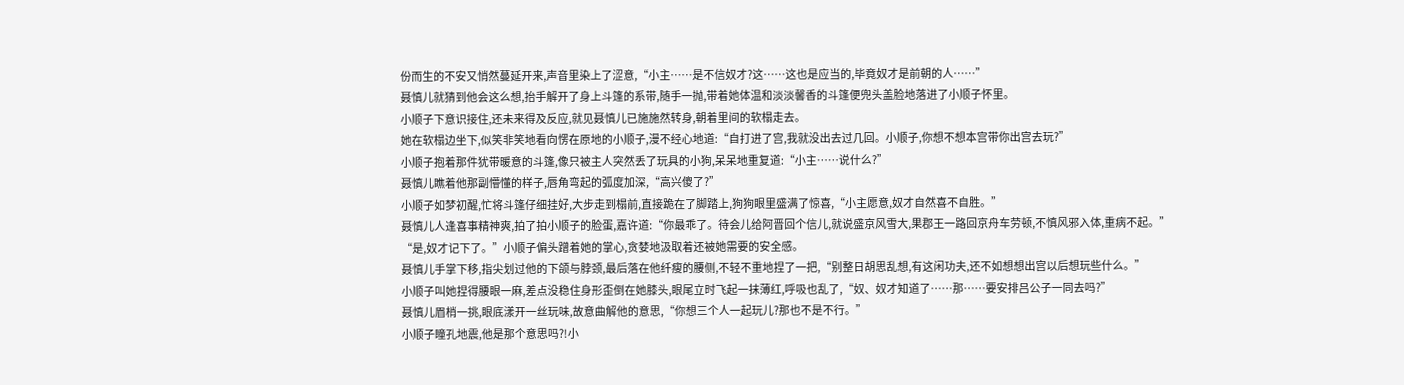份而生的不安又悄然蔓延开来,声音里染上了涩意,“小主……是不信奴才?这……这也是应当的,毕竟奴才是前朝的人……”
聂慎儿就猜到他会这么想,抬手解开了身上斗篷的系带,随手一抛,带着她体温和淡淡馨香的斗篷便兜头盖脸地落进了小顺子怀里。
小顺子下意识接住,还未来得及反应,就见聂慎儿已施施然转身,朝着里间的软榻走去。
她在软榻边坐下,似笑非笑地看向愣在原地的小顺子,漫不经心地道:“自打进了宫,我就没出去过几回。小顺子,你想不想本宫带你出宫去玩?”
小顺子抱着那件犹带暖意的斗篷,像只被主人突然丢了玩具的小狗,呆呆地重复道:“小主……说什么?”
聂慎儿瞧着他那副懵懂的样子,唇角弯起的弧度加深,“高兴傻了?”
小顺子如梦初醒,忙将斗篷仔细挂好,大步走到榻前,直接跪在了脚踏上,狗狗眼里盛满了惊喜,“小主愿意,奴才自然喜不自胜。”
聂慎儿人逢喜事精神爽,拍了拍小顺子的脸蛋,嘉许道:“你最乖了。待会儿给阿晋回个信儿,就说盛京风雪大,果郡王一路回京舟车劳顿,不慎风邪入体,重病不起。”
“是,奴才记下了。”小顺子偏头蹭着她的掌心,贪婪地汲取着还被她需要的安全感。
聂慎儿手掌下移,指尖划过他的下颌与脖颈,最后落在他纤瘦的腰侧,不轻不重地捏了一把,“别整日胡思乱想,有这闲功夫,还不如想想出宫以后想玩些什么。”
小顺子叫她捏得腰眼一麻,差点没稳住身形歪倒在她膝头,眼尾立时飞起一抹薄红,呼吸也乱了,“奴、奴才知道了……那……要安排吕公子一同去吗?”
聂慎儿眉梢一挑,眼底漾开一丝玩味,故意曲解他的意思,“你想三个人一起玩儿?那也不是不行。”
小顺子瞳孔地震,他是那个意思吗?!小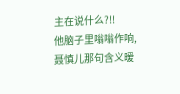主在说什么?!!
他脑子里嗡嗡作响,聂慎儿那句含义暧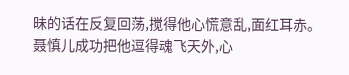昧的话在反复回荡,搅得他心慌意乱,面红耳赤。
聂慎儿成功把他逗得魂飞天外,心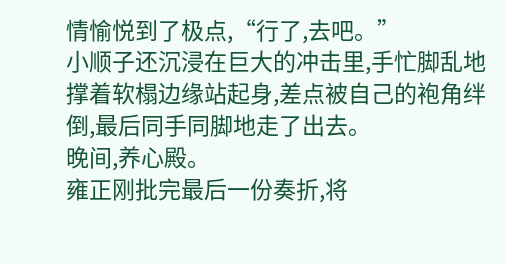情愉悦到了极点,“行了,去吧。”
小顺子还沉浸在巨大的冲击里,手忙脚乱地撑着软榻边缘站起身,差点被自己的袍角绊倒,最后同手同脚地走了出去。
晚间,养心殿。
雍正刚批完最后一份奏折,将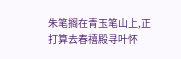朱笔搁在青玉笔山上,正打算去春禧殿寻叶怀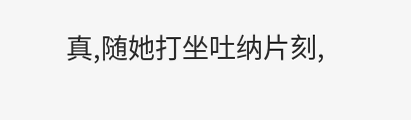真,随她打坐吐纳片刻,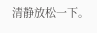清静放松一下。